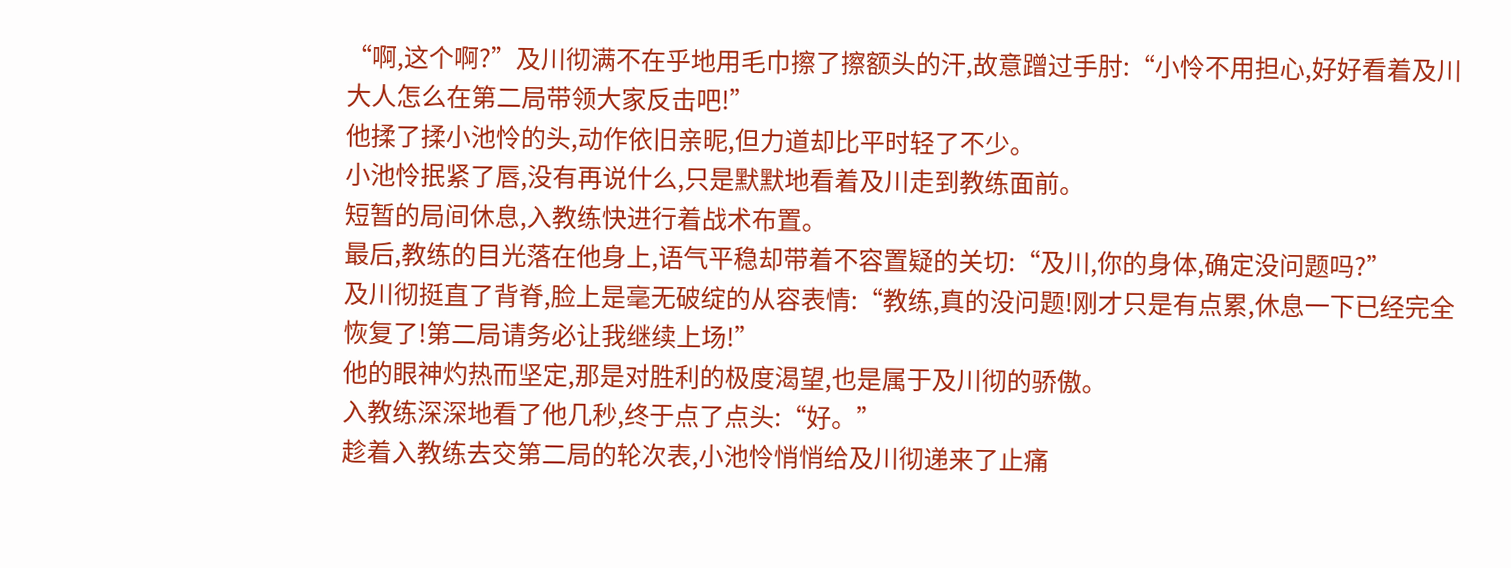“啊,这个啊?”及川彻满不在乎地用毛巾擦了擦额头的汗,故意蹭过手肘:“小怜不用担心,好好看着及川大人怎么在第二局带领大家反击吧!”
他揉了揉小池怜的头,动作依旧亲昵,但力道却比平时轻了不少。
小池怜抿紧了唇,没有再说什么,只是默默地看着及川走到教练面前。
短暂的局间休息,入教练快进行着战术布置。
最后,教练的目光落在他身上,语气平稳却带着不容置疑的关切:“及川,你的身体,确定没问题吗?”
及川彻挺直了背脊,脸上是毫无破绽的从容表情:“教练,真的没问题!刚才只是有点累,休息一下已经完全恢复了!第二局请务必让我继续上场!”
他的眼神灼热而坚定,那是对胜利的极度渴望,也是属于及川彻的骄傲。
入教练深深地看了他几秒,终于点了点头:“好。”
趁着入教练去交第二局的轮次表,小池怜悄悄给及川彻递来了止痛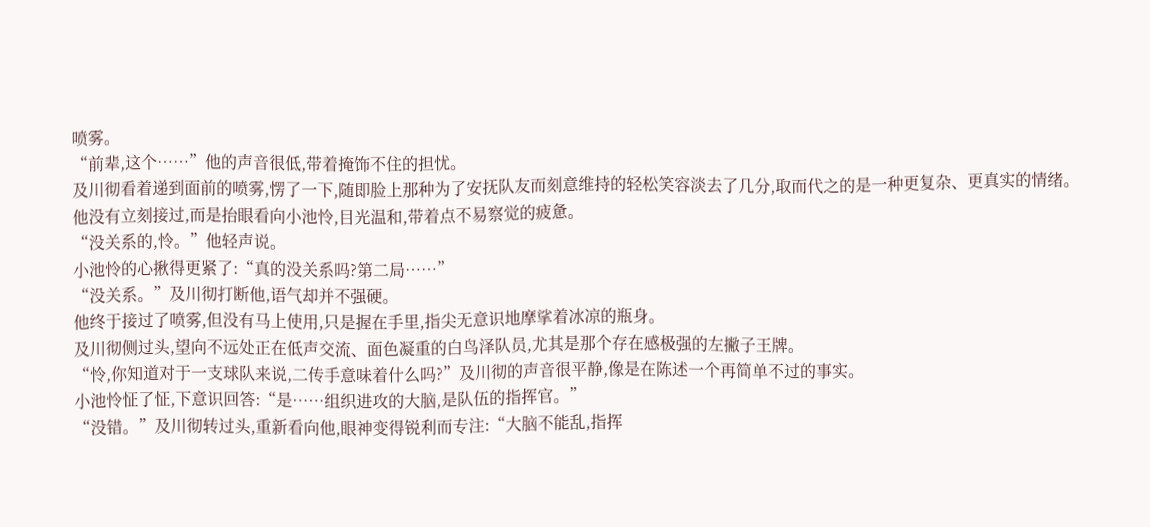喷雾。
“前辈,这个……”他的声音很低,带着掩饰不住的担忧。
及川彻看着递到面前的喷雾,愣了一下,随即脸上那种为了安抚队友而刻意维持的轻松笑容淡去了几分,取而代之的是一种更复杂、更真实的情绪。
他没有立刻接过,而是抬眼看向小池怜,目光温和,带着点不易察觉的疲惫。
“没关系的,怜。”他轻声说。
小池怜的心揪得更紧了:“真的没关系吗?第二局……”
“没关系。”及川彻打断他,语气却并不强硬。
他终于接过了喷雾,但没有马上使用,只是握在手里,指尖无意识地摩挲着冰凉的瓶身。
及川彻侧过头,望向不远处正在低声交流、面色凝重的白鸟泽队员,尤其是那个存在感极强的左撇子王牌。
“怜,你知道对于一支球队来说,二传手意味着什么吗?”及川彻的声音很平静,像是在陈述一个再简单不过的事实。
小池怜怔了怔,下意识回答:“是……组织进攻的大脑,是队伍的指挥官。”
“没错。”及川彻转过头,重新看向他,眼神变得锐利而专注:“大脑不能乱,指挥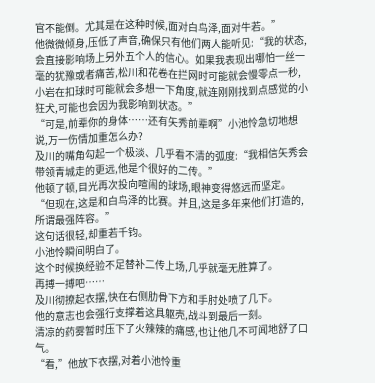官不能倒。尤其是在这种时候,面对白鸟泽,面对牛若。”
他微微倾身,压低了声音,确保只有他们两人能听见:“我的状态,会直接影响场上另外五个人的信心。如果我表现出哪怕一丝一毫的犹豫或者痛苦,松川和花卷在拦网时可能就会慢零点一秒,小岩在扣球时可能就会多想一下角度,就连刚刚找到点感觉的小狂犬,可能也会因为我影响到状态。”
“可是,前辈你的身体……还有矢秀前辈啊”小池怜急切地想说,万一伤情加重怎么办?
及川的嘴角勾起一个极淡、几乎看不清的弧度:“我相信矢秀会带领青城走的更远,他是个很好的二传。”
他顿了顿,目光再次投向喧闹的球场,眼神变得悠远而坚定。
“但现在,这是和白鸟泽的比赛。并且,这是多年来他们打造的,所谓最强阵容。”
这句话很轻,却重若千钧。
小池怜瞬间明白了。
这个时候换经验不足替补二传上场,几乎就毫无胜算了。
再搏一搏吧……
及川彻撩起衣摆,快在右侧肋骨下方和手肘处喷了几下。
他的意志也会强行支撑着这具躯壳,战斗到最后一刻。
清凉的药雾暂时压下了火辣辣的痛感,也让他几不可闻地舒了口气。
“看,”他放下衣摆,对着小池怜重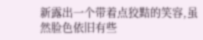新露出一个带着点狡黠的笑容,虽然脸色依旧有些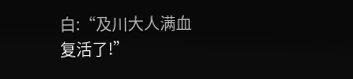白:“及川大人满血复活了!”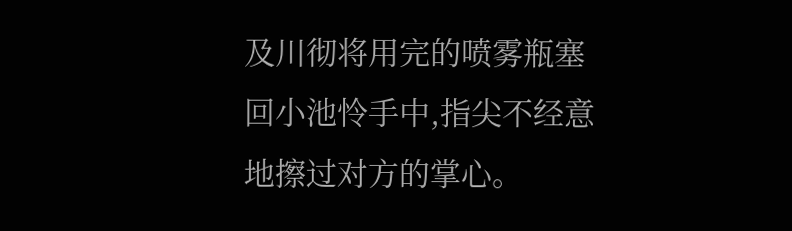及川彻将用完的喷雾瓶塞回小池怜手中,指尖不经意地擦过对方的掌心。